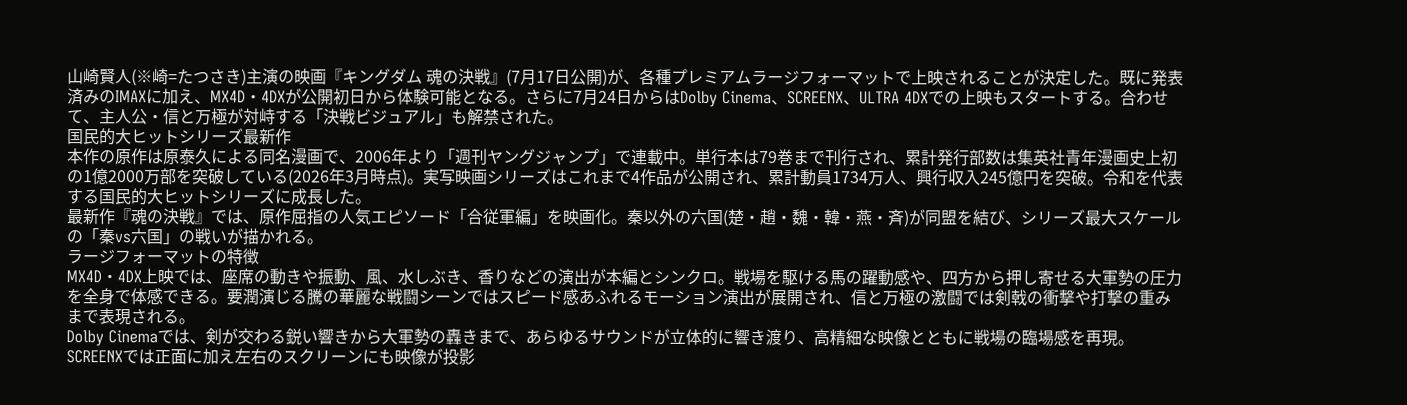山崎賢人(※崎=たつさき)主演の映画『キングダム 魂の決戦』(7月17日公開)が、各種プレミアムラージフォーマットで上映されることが決定した。既に発表済みのIMAXに加え、MX4D・4DXが公開初日から体験可能となる。さらに7月24日からはDolby Cinema、SCREENX、ULTRA 4DXでの上映もスタートする。合わせて、主人公・信と万極が対峙する「決戦ビジュアル」も解禁された。
国民的大ヒットシリーズ最新作
本作の原作は原泰久による同名漫画で、2006年より「週刊ヤングジャンプ」で連載中。単行本は79巻まで刊行され、累計発行部数は集英社青年漫画史上初の1億2000万部を突破している(2026年3月時点)。実写映画シリーズはこれまで4作品が公開され、累計動員1734万人、興行収入245億円を突破。令和を代表する国民的大ヒットシリーズに成長した。
最新作『魂の決戦』では、原作屈指の人気エピソード「合従軍編」を映画化。秦以外の六国(楚・趙・魏・韓・燕・斉)が同盟を結び、シリーズ最大スケールの「秦vs六国」の戦いが描かれる。
ラージフォーマットの特徴
MX4D・4DX上映では、座席の動きや振動、風、水しぶき、香りなどの演出が本編とシンクロ。戦場を駆ける馬の躍動感や、四方から押し寄せる大軍勢の圧力を全身で体感できる。要潤演じる騰の華麗な戦闘シーンではスピード感あふれるモーション演出が展開され、信と万極の激闘では剣戟の衝撃や打撃の重みまで表現される。
Dolby Cinemaでは、剣が交わる鋭い響きから大軍勢の轟きまで、あらゆるサウンドが立体的に響き渡り、高精細な映像とともに戦場の臨場感を再現。SCREENXでは正面に加え左右のスクリーンにも映像が投影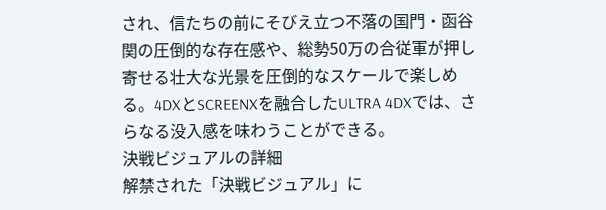され、信たちの前にそびえ立つ不落の国門・函谷関の圧倒的な存在感や、総勢50万の合従軍が押し寄せる壮大な光景を圧倒的なスケールで楽しめる。4DXとSCREENXを融合したULTRA 4DXでは、さらなる没入感を味わうことができる。
決戦ビジュアルの詳細
解禁された「決戦ビジュアル」に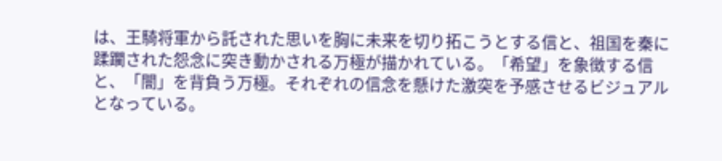は、王騎将軍から託された思いを胸に未来を切り拓こうとする信と、祖国を秦に蹂躙された怨念に突き動かされる万極が描かれている。「希望」を象徴する信と、「闇」を背負う万極。それぞれの信念を懸けた激突を予感させるビジュアルとなっている。